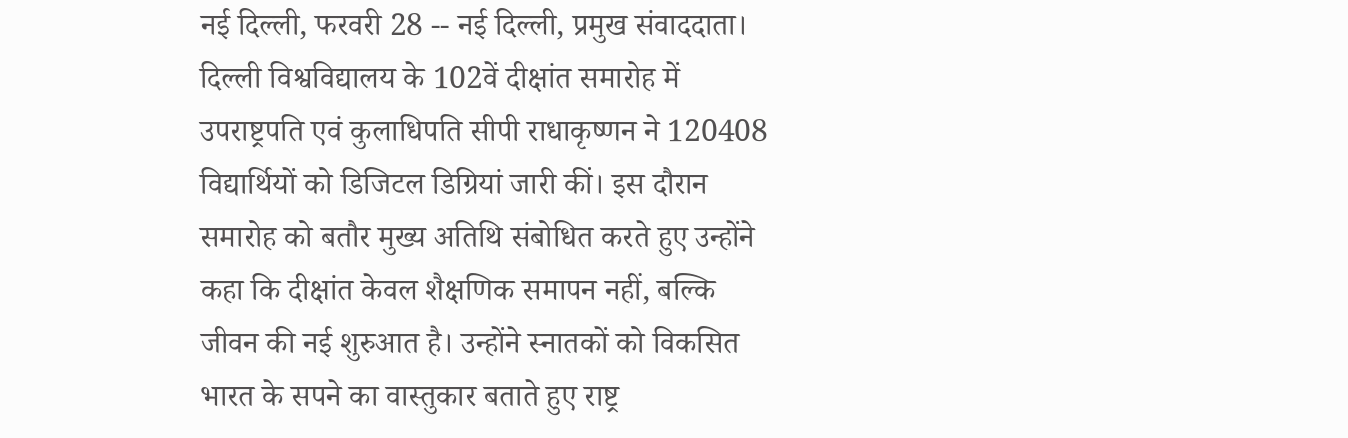नई दिल्ली, फरवरी 28 -- नई दिल्ली, प्रमुख संवाददाता। दिल्ली विश्वविद्यालय के 102वें दीक्षांत समारोह में उपराष्ट्रपति एवं कुलाधिपति सीपी राधाकृष्णन ने 120408 विद्यार्थियों को डिजिटल डिग्रियां जारी कीं। इस दौरान समारोह को बतौर मुख्य अतिथि संबोधित करते हुए उन्होंने कहा कि दीक्षांत केवल शैक्षणिक समापन नहीं, बल्कि जीवन की नई शुरुआत है। उन्होंने स्नातकों को विकसित भारत के सपने का वास्तुकार बताते हुए राष्ट्र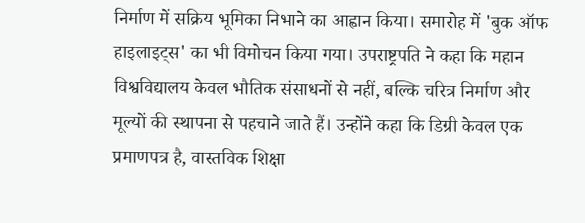निर्माण में सक्रिय भूमिका निभाने का आह्वान किया। समारोह में 'बुक ऑफ हाइलाइट्स' का भी विमोचन किया गया। उपराष्ट्रपति ने कहा कि महान विश्वविद्यालय केवल भौतिक संसाधनों से नहीं, बल्कि चरित्र निर्माण और मूल्यों की स्थापना से पहचाने जाते हैं। उन्होंने कहा कि डिग्री केवल एक प्रमाणपत्र है, वास्तविक शिक्षा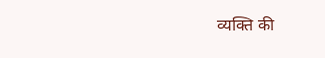व्यक्ति की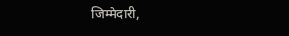जिम्मेदारी,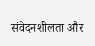संवेदनशीलता और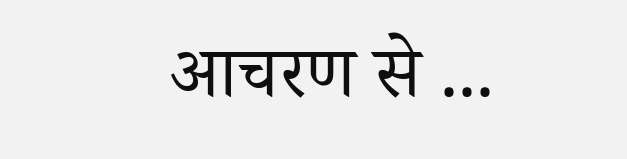आचरण से ...